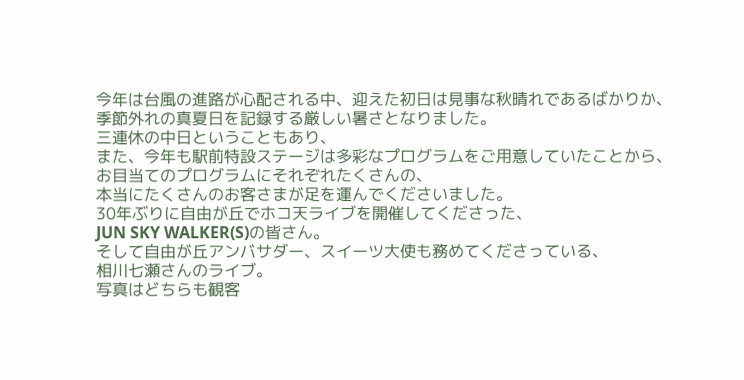今年は台風の進路が心配される中、迎えた初日は見事な秋晴れであるばかりか、
季節外れの真夏日を記録する厳しい暑さとなりました。
三連休の中日ということもあり、
また、今年も駅前特設ステージは多彩なプログラムをご用意していたことから、
お目当てのプログラムにそれぞれたくさんの、
本当にたくさんのお客さまが足を運んでくださいました。
30年ぶりに自由が丘でホコ天ライブを開催してくださった、
JUN SKY WALKER(S)の皆さん。
そして自由が丘アンバサダー、スイーツ大使も務めてくださっている、
相川七瀬さんのライブ。
写真はどちらも観客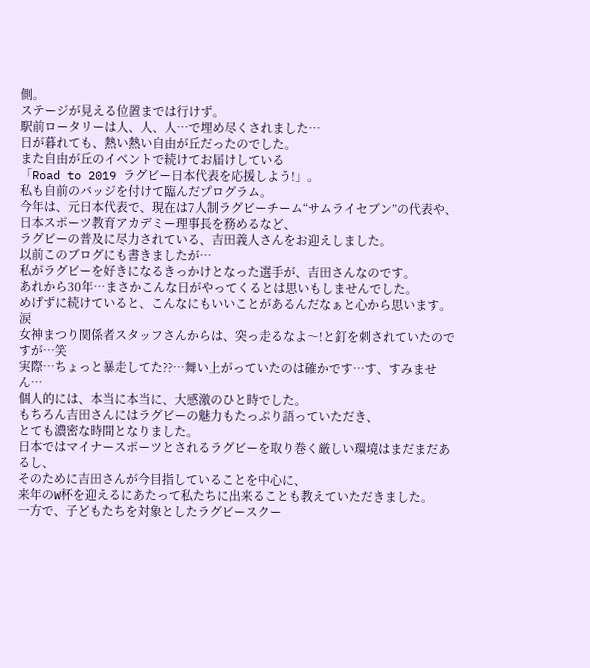側。
ステージが見える位置までは行けず。
駅前ロータリーは人、人、人…で埋め尽くされました…
日が暮れても、熱い熱い自由が丘だったのでした。
また自由が丘のイベントで続けてお届けしている
「Road to 2019 ラグビー日本代表を応援しよう!」。
私も自前のバッジを付けて臨んだプログラム。
今年は、元日本代表で、現在は7人制ラグビーチーム“サムライセブン”の代表や、
日本スポーツ教育アカデミー理事長を務めるなど、
ラグビーの普及に尽力されている、吉田義人さんをお迎えしました。
以前このブログにも書きましたが…
私がラグビーを好きになるきっかけとなった選手が、吉田さんなのです。
あれから30年…まさかこんな日がやってくるとは思いもしませんでした。
めげずに続けていると、こんなにもいいことがあるんだなぁと心から思います。涙
女神まつり関係者スタッフさんからは、突っ走るなよ〜!と釘を刺されていたのですが…笑
実際…ちょっと暴走してた??…舞い上がっていたのは確かです…す、すみません…
個人的には、本当に本当に、大感激のひと時でした。
もちろん吉田さんにはラグビーの魅力もたっぷり語っていただき、
とても濃密な時間となりました。
日本ではマイナースポーツとされるラグビーを取り巻く厳しい環境はまだまだあるし、
そのために吉田さんが今目指していることを中心に、
来年のW杯を迎えるにあたって私たちに出来ることも教えていただきました。
一方で、子どもたちを対象としたラグビースクー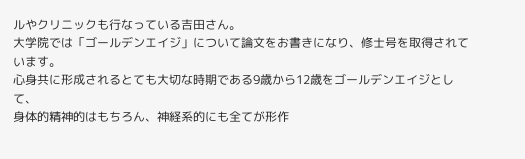ルやクリニックも行なっている吉田さん。
大学院では「ゴールデンエイジ」について論文をお書きになり、修士号を取得されています。
心身共に形成されるとても大切な時期である9歳から12歳をゴールデンエイジとして、
身体的精神的はもちろん、神経系的にも全てが形作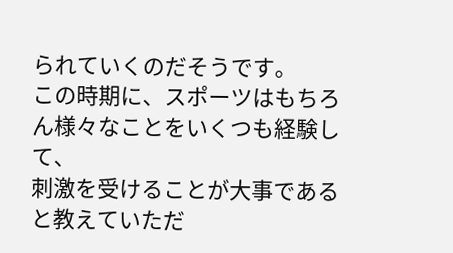られていくのだそうです。
この時期に、スポーツはもちろん様々なことをいくつも経験して、
刺激を受けることが大事であると教えていただ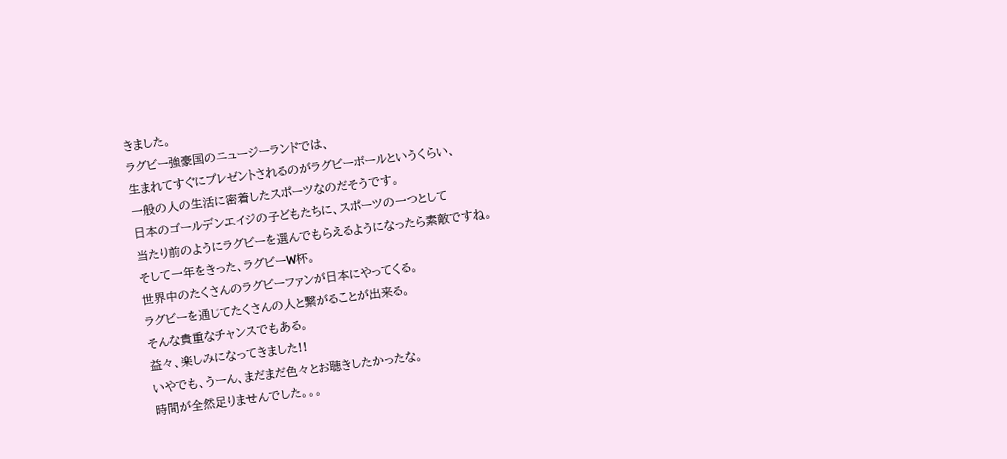きました。
ラグビー強豪国のニュージーランドでは、
生まれてすぐにプレゼントされるのがラグビーボールというくらい、
一般の人の生活に密着したスポーツなのだそうです。
日本のゴールデンエイジの子どもたちに、スポーツの一つとして
当たり前のようにラグビーを選んでもらえるようになったら素敵ですね。
そして一年をきった、ラグビーW杯。
世界中のたくさんのラグビーファンが日本にやってくる。
ラグビーを通じてたくさんの人と繋がることが出来る。
そんな貴重なチャンスでもある。
益々、楽しみになってきました!!
いやでも、うーん、まだまだ色々とお聴きしたかったな。
時間が全然足りませんでした。。。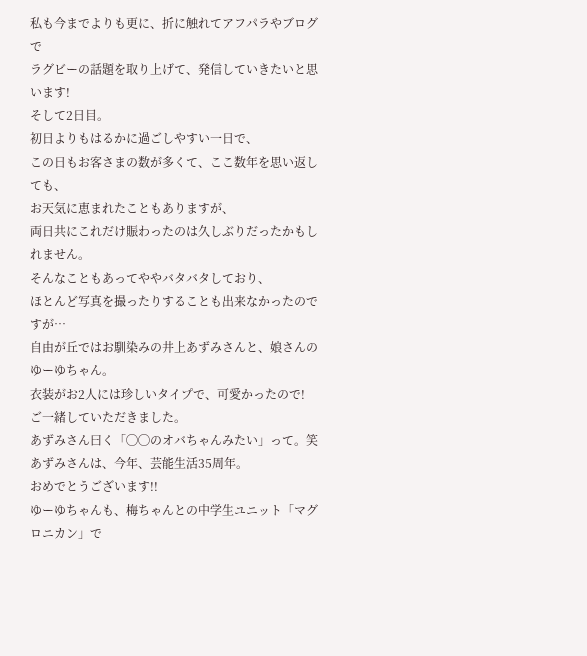私も今までよりも更に、折に触れてアフパラやブログで
ラグビーの話題を取り上げて、発信していきたいと思います!
そして2日目。
初日よりもはるかに過ごしやすい一日で、
この日もお客さまの数が多くて、ここ数年を思い返しても、
お天気に恵まれたこともありますが、
両日共にこれだけ賑わったのは久しぶりだったかもしれません。
そんなこともあってややバタバタしており、
ほとんど写真を撮ったりすることも出来なかったのですが…
自由が丘ではお馴染みの井上あずみさんと、娘さんのゆーゆちゃん。
衣装がお2人には珍しいタイプで、可愛かったので!
ご一緒していただきました。
あずみさん曰く「◯◯のオバちゃんみたい」って。笑
あずみさんは、今年、芸能生活35周年。
おめでとうございます!!
ゆーゆちゃんも、梅ちゃんとの中学生ユニット「マグロニカン」で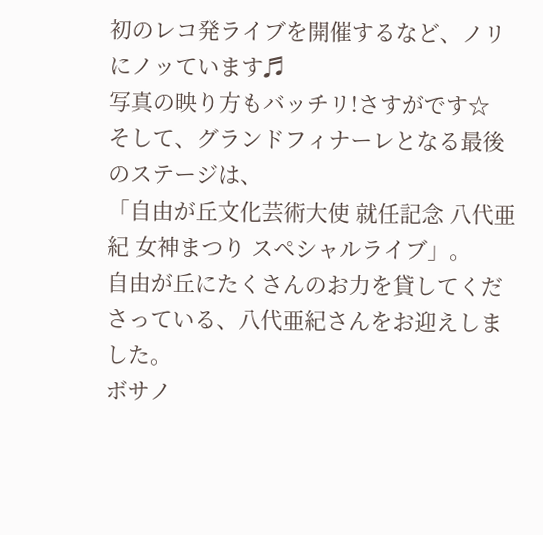初のレコ発ライブを開催するなど、ノリにノッています♬
写真の映り方もバッチリ!さすがです☆
そして、グランドフィナーレとなる最後のステージは、
「自由が丘文化芸術大使 就任記念 八代亜紀 女神まつり スペシャルライブ」。
自由が丘にたくさんのお力を貸してくださっている、八代亜紀さんをお迎えしました。
ボサノ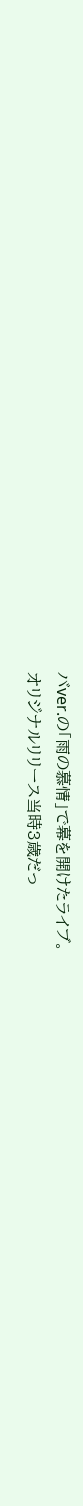バver.の「雨の慕情」で幕を開けたライブ。
オリジナルリリース当時3歳だっ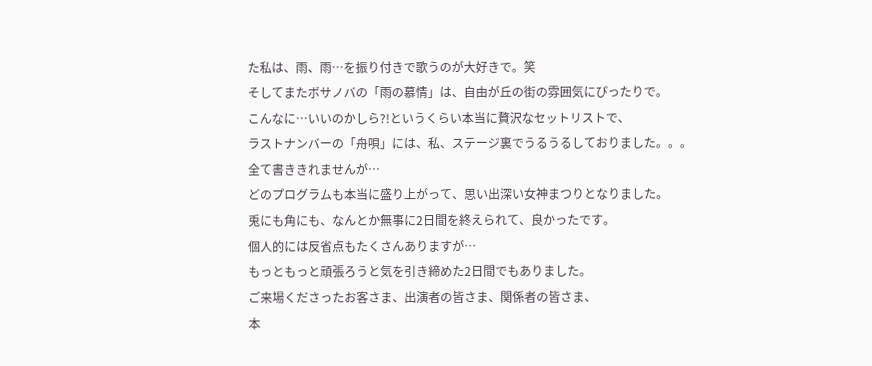た私は、雨、雨…を振り付きで歌うのが大好きで。笑
そしてまたボサノバの「雨の慕情」は、自由が丘の街の雰囲気にぴったりで。
こんなに…いいのかしら?!というくらい本当に贅沢なセットリストで、
ラストナンバーの「舟唄」には、私、ステージ裏でうるうるしておりました。。。
全て書ききれませんが…
どのプログラムも本当に盛り上がって、思い出深い女神まつりとなりました。
兎にも角にも、なんとか無事に2日間を終えられて、良かったです。
個人的には反省点もたくさんありますが…
もっともっと頑張ろうと気を引き締めた2日間でもありました。
ご来場くださったお客さま、出演者の皆さま、関係者の皆さま、
本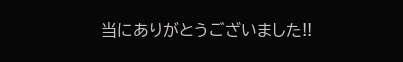当にありがとうございました!!